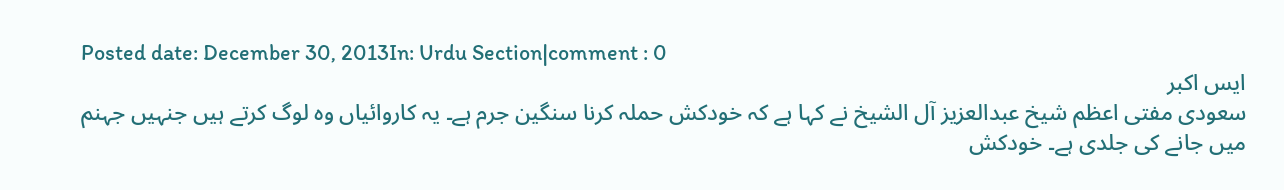Posted date: December 30, 2013In: Urdu Section|comment : 0
ایس اکبر
سعودی مفتی اعظم شیخ عبدالعزیز آل الشیخ نے کہا ہے کہ خودکش حملہ کرنا سنگین جرم ہے۔ یہ کاروائیاں وہ لوگ کرتے ہیں جنہیں جہنم میں جانے کی جلدی ہے۔ خودکش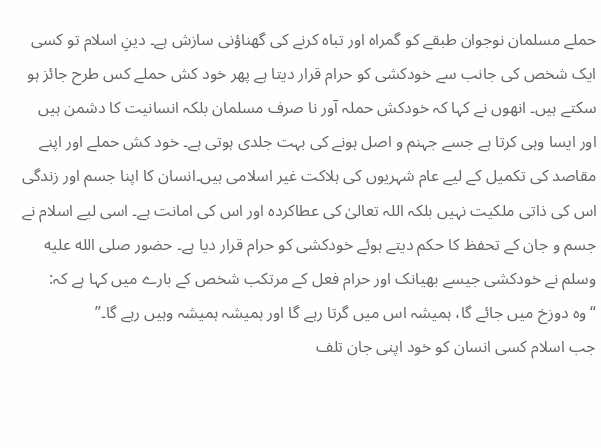حملے مسلمان نوجوان طبقے کو گمراہ اور تباہ کرنے کی گھناؤنی سازش ہے۔ دینِ اسلام تو کسی ایک شخص کی جانب سے خودکشی کو حرام قرار دیتا ہے پھر خود کش حملے کس طرح جائز ہو سکتے ہیں۔ انھوں نے کہا کہ خودکش حملہ آور نا صرف مسلمان بلکہ انسانیت کا دشمن ہیں اور ایسا وہی کرتا ہے جسے جہنم و اصل ہونے کی بہت جلدی ہوتی ہے۔ خود کش حملے اور اپنے مقاصد کی تکمیل کے لیے عام شہریوں کی ہلاکت غیر اسلامی ہیں۔انسان کا اپنا جسم اور زندگی اس کی ذاتی ملکیت نہیں بلکہ اللہ تعالیٰ کی عطاکردہ اور اس کی امانت ہے۔ اسی لیے اسلام نے جسم و جان کے تحفظ کا حکم دیتے ہوئے خودکشی کو حرام قرار دیا ہے۔ حضور صلى الله عليه وسلم نے خودکشی جیسے بھیانک اور حرام فعل کے مرتکب شخص کے بارے میں کہا ہے کہ:
“وہ دوزخ میں جائے گا، ہمیشہ اس میں گرتا رہے گا اور ہمیشہ ہمیشہ وہیں رہے گا۔”
جب اسلام کسی انسان کو خود اپنی جان تلف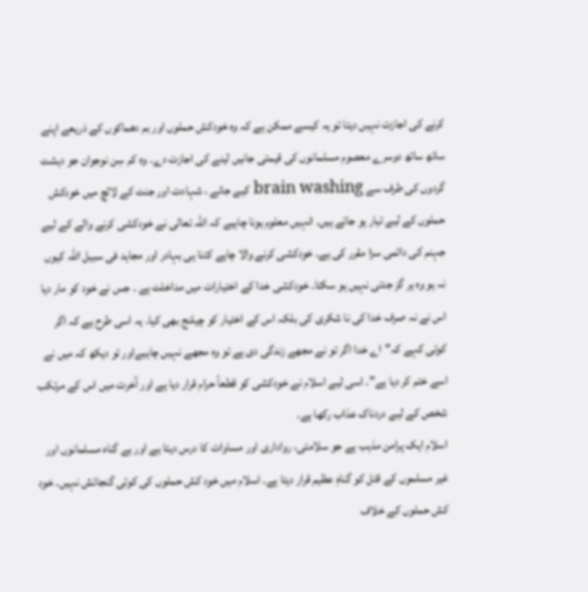کرنے کی اجازت نہیں دیتا تو یہ کیسے ممکن ہے کہ وہ خودکش حملوں اور بم دھماکوں کے ذریعے اپنے ساتھ ساتھ دوسرے معصوم مسلمانوں کی قیمتی جانیں لینے کی اجازت دے۔ وہ کم سِن نوجوان جو دہشت گردوں کی طرف سے brain washing کیے جانے ، شہادت اور جنت کے لالچ میں خودکش حملوں کے لیے تیار ہو جاتے ہیں۔ انہیں معلوم ہونا چاہیے کہ اللہ تعالی نے خودکشی کرنے والے کے لیے جہنم کی دائمی سزا مقرر کی ہے۔ خودکشی کرنے والا چاہے کتنا ہی بہادر اور مجاہد فی سبیل اللہ کیوں نہ ہو وہ ہر گز جنتی نہیں ہو سکتا۔ خودکشی خدا کے اختیارات میں مداخلت ہے ۔ جس نے خود کو مار دیا اس نے نہ صرف خدا کی نا شکری کی بلکہ اس کے اختیار کو چیلنج بھی کیا۔ یہ اسی طرح ہے کہ اگر کوئی کہے کہ” اے خدا اگر تو نے مجھے زندگی دی ہے تو وہ مجھے نہیں چاہیےاور تو دیکھ کہ میں نے اسے ختم کر دیا ہے”۔ اسی لیے اسلام نے خودکشی کو قطعاً حرام قرار دیا ہے اور آخرت میں اس کے مرتکب شخص کے لیے دردناک عذاب رکھا ہے۔
اسلام ایک پرامن مذہب ہے جو سلامتی، رواداری اور مساوات کا درس دیتا ہے اور بے گناہ مسلمانوں اور غیر مسلموں کے قتل کو گناہِ عظیم قرار دیتا ہے۔ اسلام میں خود کش حملوں کی کوئی گنجائش نہیں۔ خود کش حملوں کے خلاف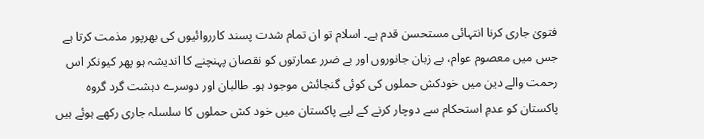فتویٰ جاری کرنا انتہائی مستحسن قدم ہے۔ اسلام تو ان تمام شدت پسند کارروائیوں کی بھرپور مذمت کرتا ہے جس میں معصوم عوام، بے زبان جانوروں اور بے ضرر عمارتوں کو نقصان پہنچنے کا اندیشہ ہو پھر کیونکر اس رحمت والے دین میں خودکش حملوں کی کوئی گنجائش موجود ہو۔ طالبان اور دوسرے دہشت گرد گروہ پاکستان کو عدمِ استحکام سے دوچار کرنے کے لیے پاکستان میں خود کش حملوں کا سلسلہ جاری رکھے ہوئے ہیں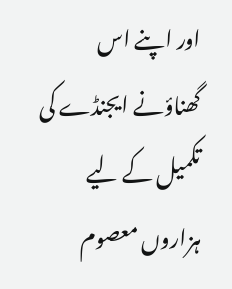اور اپنے اس گھناؤنے ایجنڈے کی تکمیل کے لیے ہزاروں معصوم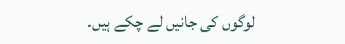لوگوں کی جانیں لے چکے ہیں۔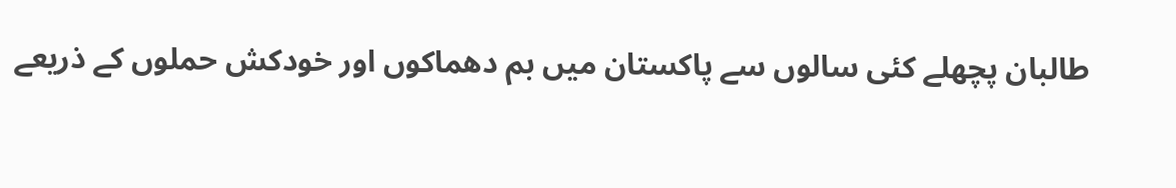طالبان پچھلے کئی سالوں سے پاکستان میں بم دھماکوں اور خودکش حملوں کے ذریعے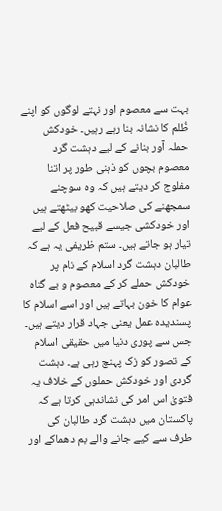بہت سے معصوم اور نہتے لوگوں کو اپنے ظُلم کا نشانہ بنا رہے رہیں۔ خودکش حملہ آور بنانے کے لیے دہشت گرد معصوم بچوں کو ذہنی طور پر اتنا مفلوج کر دیتے ہیں کہ وہ سوچنے سمجھنے کی صلاحیت کھو بیٹھتے ہیں اور خودکشی جیسے قبیح فعل کے لیے تیار ہو جاتے ہیں۔ ستم ظریفی یہ ہے کہ طالبان دہشت گرد اسلام کے نام پر خودکش حملے کر کے معصوم و بے گناہ عوام کا خون بہاتے ہیں اور اسے اسلام کا پسندیدہ عمل یعنی جہاد قرار دیتے ہیں۔ جس سے پوری دنیا میں حقیقی اسلام کے تصور کو زک پہنچ رہی ہے۔ دہشت گردی اور خودکش حملوں کے خلاف یہ فتویٰ اس امر کی نشاندہی کرتا ہے کہ پاکستان میں دہشت گرد طالبان کی طرف سے کیے جانے والے بم دھماکے اور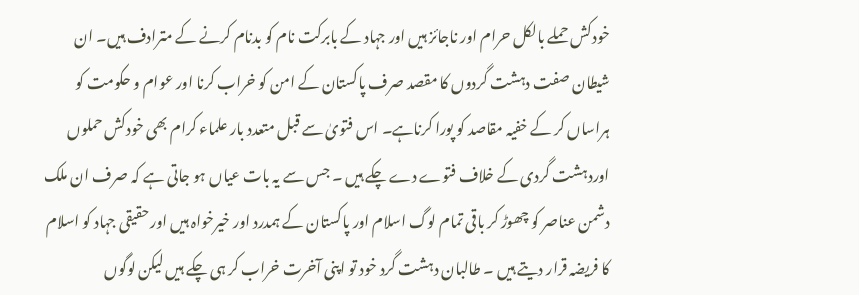خودکش حملے بالکل حرام اور ناجائز ہیں اور جہاد کے بابرکت نام کو بدنام کرنے کے مترادف ہیں۔ ان شیطان صفت دہشت گردوں کا مقصد صرف پاکستان کے امن کو خراب کرنا اور عوام و حکومت کو ہراساں کر کے خفیہ مقاصد کو پورا کرناہے۔ اس فتویٰ سے قبل متعدد بار علماء کرام بھی خودکش حملوں اوردہشت گردی کے خلاف فتوے دے چکے ہیں ۔ جس سے یہ بات عیاں ہو جاتی ہے کہ صرف ان ملک دشمن عناصر کو چھوڑ کر باقی تمام لوگ اسلام اور پاکستان کے ہمدرد اور خیرخواہ ہیں اور حقیقی جہاد کو اسلام کا فریضہ قرار دیتے ہیں ۔ طالبان دہشت گرد خود تو اپنی آخرت خراب کر ہی چکے ہیں لیکن لوگوں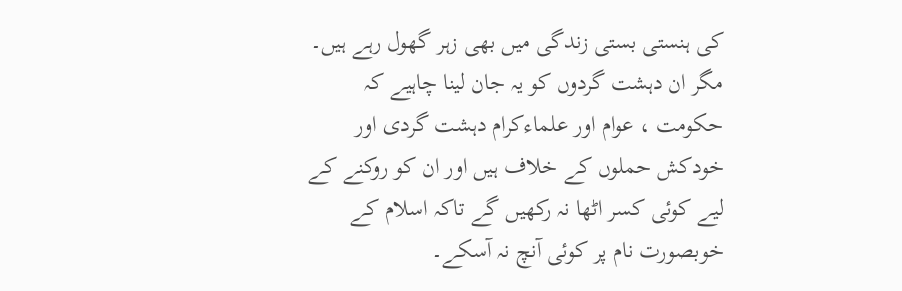کی ہنستی بستی زندگی میں بھی زہر گھول رہے ہیں۔ مگر ان دہشت گردوں کو یہ جان لینا چاہیے کہ حکومت ، عوام اور علماءکرام دہشت گردی اور خودکش حملوں کے خلاف ہیں اور ان کو روکنے کے لیے کوئی کسر اٹھا نہ رکھیں گے تاکہ اسلام کے خوبصورت نام پر کوئی آنچ نہ آسکے۔